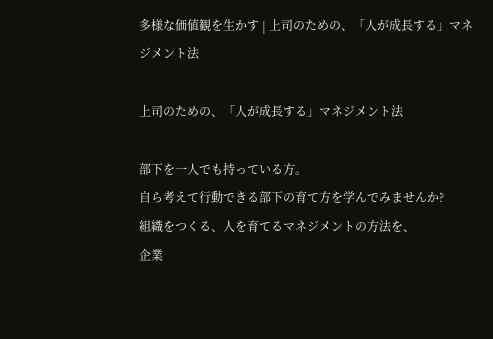多様な価値観を生かす | 上司のための、「人が成長する」マネジメント法

上司のための、「人が成長する」マネジメント法

部下を一人でも持っている方。
自ら考えて行動できる部下の育て方を学んでみませんか?
組織をつくる、人を育てるマネジメントの方法を、
企業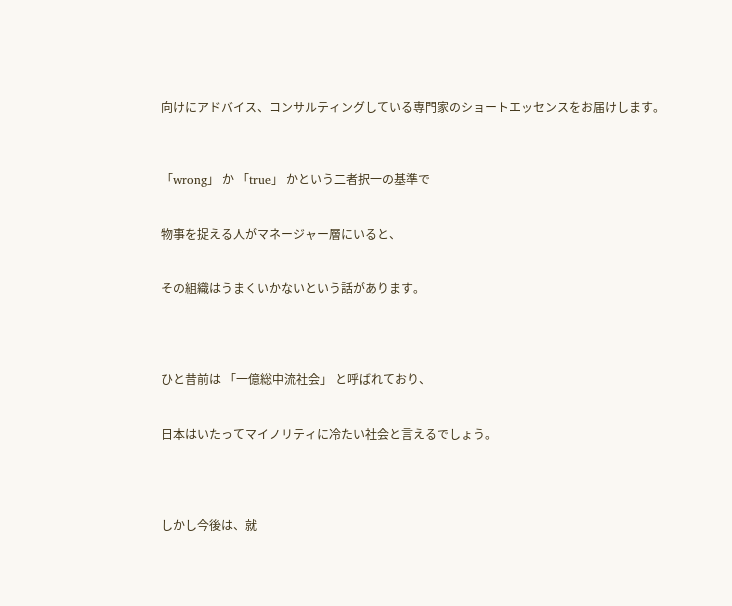向けにアドバイス、コンサルティングしている専門家のショートエッセンスをお届けします。



「wrong」 か 「true」 かという二者択一の基準で


物事を捉える人がマネージャー層にいると、


その組織はうまくいかないという話があります。




ひと昔前は 「一億総中流社会」 と呼ばれており、


日本はいたってマイノリティに冷たい社会と言えるでしょう。




しかし今後は、就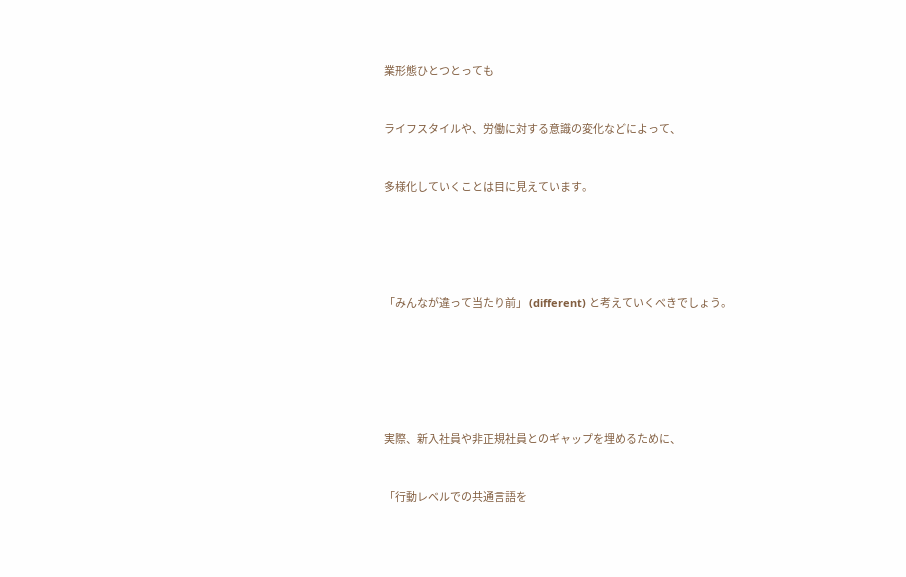業形態ひとつとっても


ライフスタイルや、労働に対する意識の変化などによって、


多様化していくことは目に見えています。





「みんなが違って当たり前」 (different) と考えていくべきでしょう。






実際、新入社員や非正規社員とのギャップを埋めるために、


「行動レベルでの共通言語を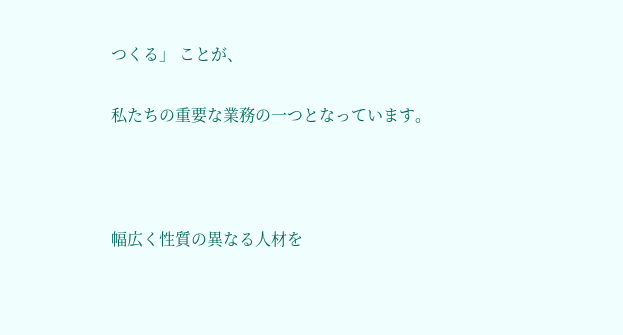つくる」 ことが、


私たちの重要な業務の一つとなっています。





幅広く性質の異なる人材を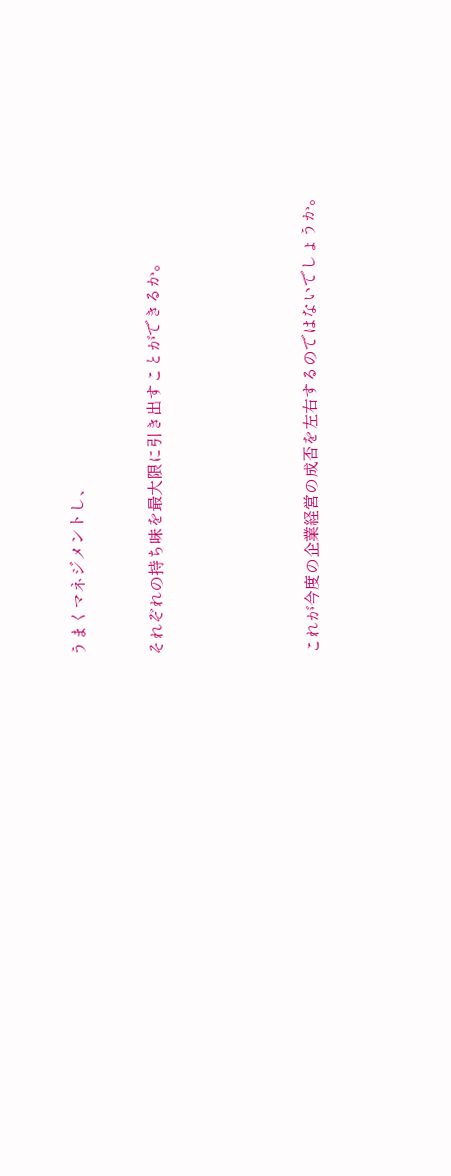うまくマネジメントし、


それぞれの持ち味を最大限に引き出すことができるか。





これが今度の企業経営の成否を左右するのではないでしょうか。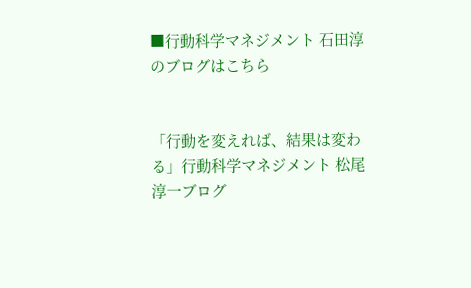■行動科学マネジメント 石田淳のブログはこちら


「行動を変えれば、結果は変わる」行動科学マネジメント 松尾淳一ブログ